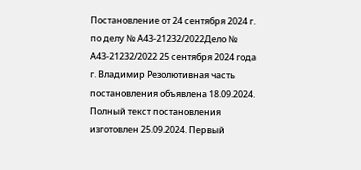Постановление от 24 сентября 2024 г. по делу № А43-21232/2022Дело № А43-21232/2022 25 сентября 2024 года г. Владимир Резолютивная часть постановления объявлена 18.09.2024. Полный текст постановления изготовлен 25.09.2024. Первый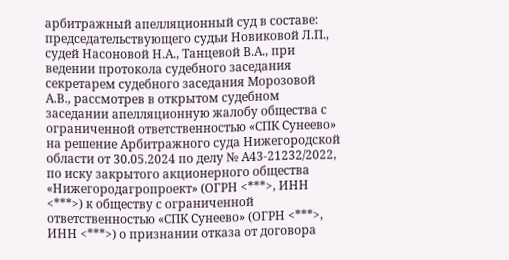арбитражный апелляционный суд в составе: председательствующего судьи Новиковой Л.П., судей Насоновой Н.А., Танцевой В.А., при ведении протокола судебного заседания секретарем судебного заседания Морозовой А.В., рассмотрев в открытом судебном заседании апелляционную жалобу общества с ограниченной ответственностью «СПК Сунеево» на решение Арбитражного суда Нижегородской области от 30.05.2024 по делу № А43-21232/2022, по иску закрытого акционерного общества «Нижегородагропроект» (ОГРН <***>, ИНН <***>) к обществу с ограниченной ответственностью «СПК Сунеево» (ОГРН <***>, ИНН <***>) о признании отказа от договора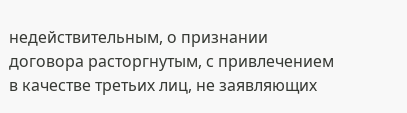недействительным, о признании договора расторгнутым, с привлечением в качестве третьих лиц, не заявляющих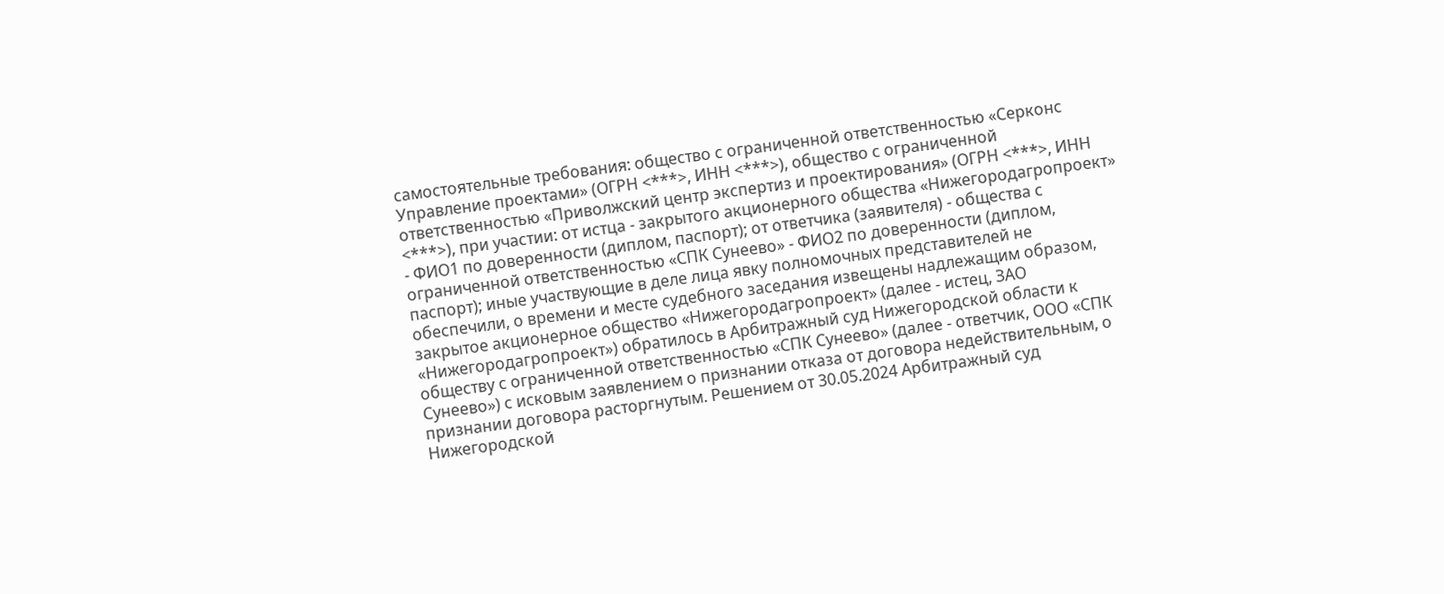самостоятельные требования: общество с ограниченной ответственностью «Серконс Управление проектами» (ОГРН <***>, ИНН <***>), общество с ограниченной ответственностью «Приволжский центр экспертиз и проектирования» (ОГРН <***>, ИНН <***>), при участии: от истца - закрытого акционерного общества «Нижегородагропроект» - ФИО1 по доверенности (диплом, паспорт); от ответчика (заявителя) - общества с ограниченной ответственностью «СПК Сунеево» - ФИО2 по доверенности (диплом, паспорт); иные участвующие в деле лица явку полномочных представителей не обеспечили, о времени и месте судебного заседания извещены надлежащим образом, закрытое акционерное общество «Нижегородагропроект» (далее - истец, ЗАО «Нижегородагропроект») обратилось в Арбитражный суд Нижегородской области к обществу с ограниченной ответственностью «СПК Сунеево» (далее - ответчик, ООО «СПК Сунеево») с исковым заявлением о признании отказа от договора недействительным, о признании договора расторгнутым. Решением от 30.05.2024 Арбитражный суд Нижегородской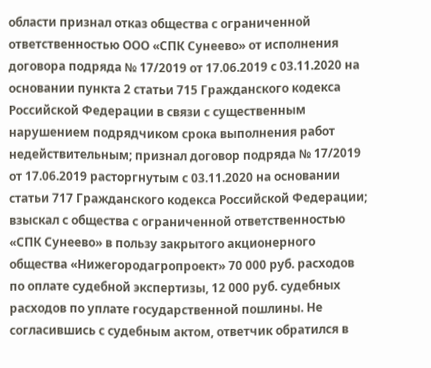области признал отказ общества с ограниченной ответственностью ООО «СПК Сунеево» от исполнения договора подряда № 17/2019 от 17.06.2019 с 03.11.2020 на основании пункта 2 статьи 715 Гражданского кодекса Российской Федерации в связи с существенным нарушением подрядчиком срока выполнения работ недействительным; признал договор подряда № 17/2019 от 17.06.2019 расторгнутым с 03.11.2020 на основании статьи 717 Гражданского кодекса Российской Федерации; взыскал с общества с ограниченной ответственностью «СПК Сунеево» в пользу закрытого акционерного общества «Нижегородагропроект» 70 000 руб. расходов по оплате судебной экспертизы, 12 000 руб. судебных расходов по уплате государственной пошлины. Не согласившись с судебным актом, ответчик обратился в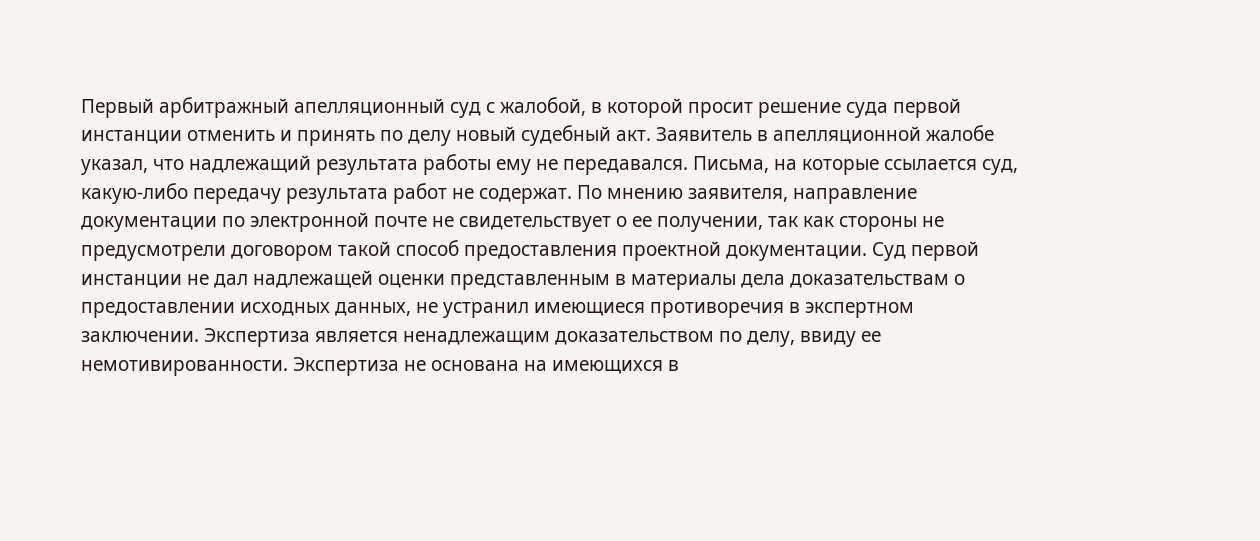Первый арбитражный апелляционный суд с жалобой, в которой просит решение суда первой инстанции отменить и принять по делу новый судебный акт. Заявитель в апелляционной жалобе указал, что надлежащий результата работы ему не передавался. Письма, на которые ссылается суд, какую-либо передачу результата работ не содержат. По мнению заявителя, направление документации по электронной почте не свидетельствует о ее получении, так как стороны не предусмотрели договором такой способ предоставления проектной документации. Суд первой инстанции не дал надлежащей оценки представленным в материалы дела доказательствам о предоставлении исходных данных, не устранил имеющиеся противоречия в экспертном заключении. Экспертиза является ненадлежащим доказательством по делу, ввиду ее немотивированности. Экспертиза не основана на имеющихся в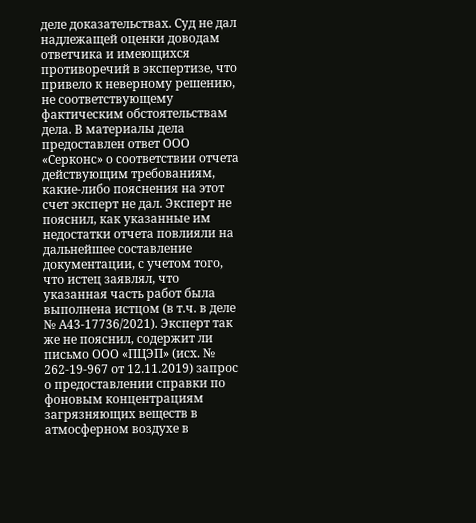деле доказательствах. Суд не дал надлежащей оценки доводам ответчика и имеющихся противоречий в экспертизе, что привело к неверному решению, не соответствующему фактическим обстоятельствам дела. В материалы дела предоставлен ответ ООО «Серконс» о соответствии отчета действующим требованиям, какие-либо пояснения на этот счет эксперт не дал. Эксперт не пояснил, как указанные им недостатки отчета повлияли на дальнейшее составление документации, с учетом того, что истец заявлял, что указанная часть работ была выполнена истцом (в т.ч. в деле № А43-17736/2021). Эксперт так же не пояснил, содержит ли письмо ООО «ПЦЭП» (исх. № 262-19-967 от 12.11.2019) запрос о предоставлении справки по фоновым концентрациям загрязняющих веществ в атмосферном воздухе в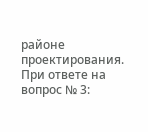районе проектирования. При ответе на вопрос № 3: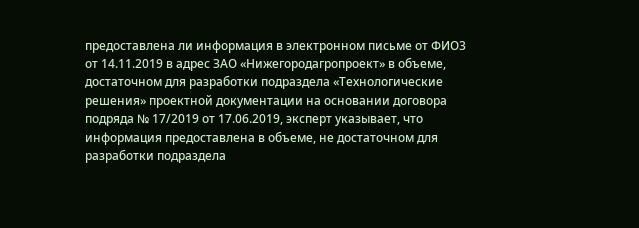предоставлена ли информация в электронном письме от ФИО3 от 14.11.2019 в адрес ЗАО «Нижегородагропроект» в объеме, достаточном для разработки подраздела «Технологические решения» проектной документации на основании договора подряда № 17/2019 от 17.06.2019, эксперт указывает, что информация предоставлена в объеме, не достаточном для разработки подраздела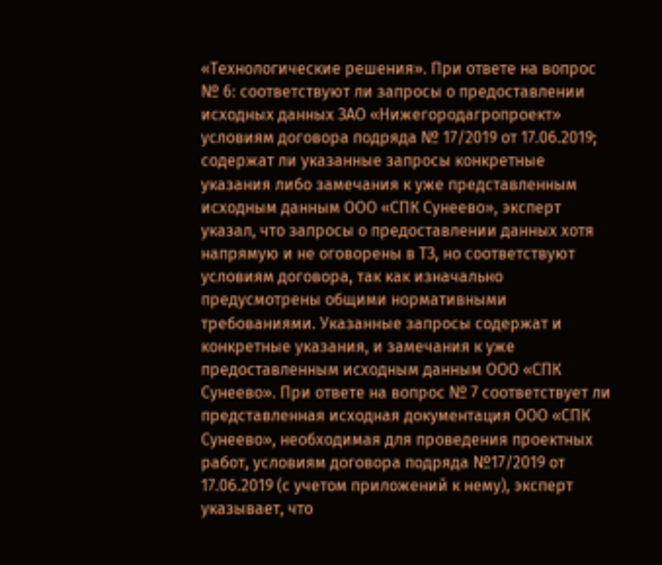«Технологические решения». При ответе на вопрос № 6: соответствуют ли запросы о предоставлении исходных данных ЗАО «Нижегородагропроект» условиям договора подряда № 17/2019 от 17.06.2019; содержат ли указанные запросы конкретные указания либо замечания к уже представленным исходным данным ООО «СПК Сунеево», эксперт указал, что запросы о предоставлении данных хотя напрямую и не оговорены в ТЗ, но соответствуют условиям договора, так как изначально предусмотрены общими нормативными требованиями. Указанные запросы содержат и конкретные указания, и замечания к уже предоставленным исходным данным ООО «СПК Сунеево». При ответе на вопрос № 7 соответствует ли представленная исходная документация ООО «СПК Сунеево», необходимая для проведения проектных работ, условиям договора подряда №17/2019 от 17.06.2019 (с учетом приложений к нему), эксперт указывает, что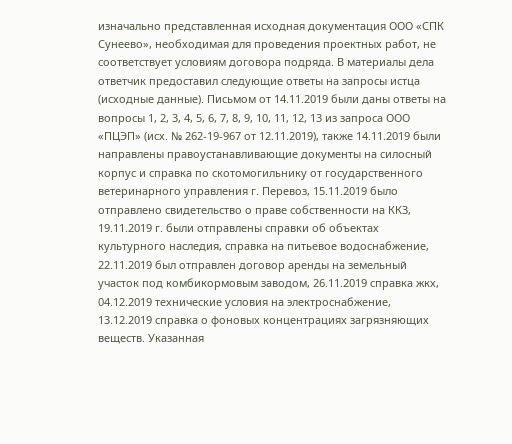изначально представленная исходная документация ООО «СПК Сунеево», необходимая для проведения проектных работ, не соответствует условиям договора подряда. В материалы дела ответчик предоставил следующие ответы на запросы истца (исходные данные). Письмом от 14.11.2019 были даны ответы на вопросы 1, 2, 3, 4, 5, 6, 7, 8, 9, 10, 11, 12, 13 из запроса ООО «ПЦЭП» (исх. № 262-19-967 от 12.11.2019), также 14.11.2019 были направлены правоустанавливающие документы на силосный корпус и справка по скотомогильнику от государственного ветеринарного управления г. Перевоз, 15.11.2019 было отправлено свидетельство о праве собственности на ККЗ, 19.11.2019 г. были отправлены справки об объектах культурного наследия, справка на питьевое водоснабжение, 22.11.2019 был отправлен договор аренды на земельный участок под комбикормовым заводом, 26.11.2019 справка жкх, 04.12.2019 технические условия на электроснабжение, 13.12.2019 справка о фоновых концентрациях загрязняющих веществ. Указанная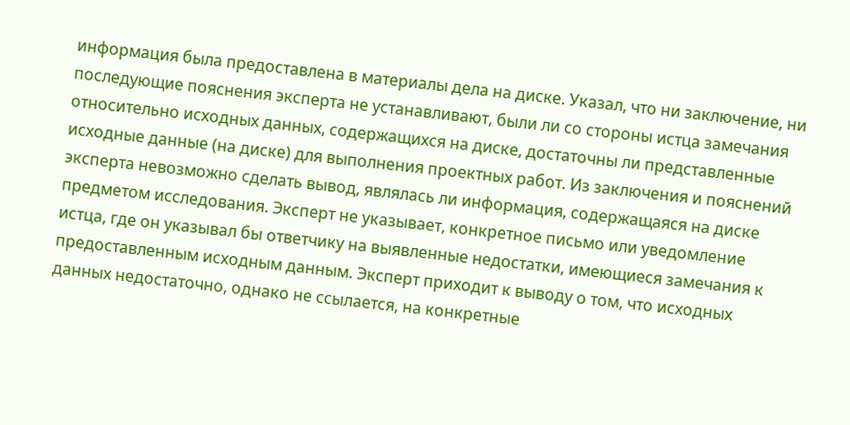информация была предоставлена в материалы дела на диске. Указал, что ни заключение, ни последующие пояснения эксперта не устанавливают, были ли со стороны истца замечания относительно исходных данных, содержащихся на диске, достаточны ли представленные исходные данные (на диске) для выполнения проектных работ. Из заключения и пояснений эксперта невозможно сделать вывод, являлась ли информация, содержащаяся на диске предметом исследования. Эксперт не указывает, конкретное письмо или уведомление истца, где он указывал бы ответчику на выявленные недостатки, имеющиеся замечания к предоставленным исходным данным. Эксперт приходит к выводу о том, что исходных данных недостаточно, однако не ссылается, на конкретные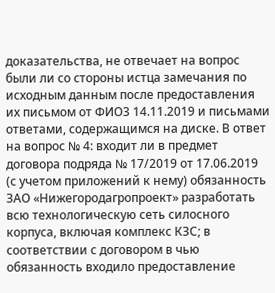доказательства, не отвечает на вопрос были ли со стороны истца замечания по исходным данным после предоставления их письмом от ФИО3 14.11.2019 и письмами ответами, содержащимся на диске. В ответ на вопрос № 4: входит ли в предмет договора подряда № 17/2019 от 17.06.2019 (с учетом приложений к нему) обязанность ЗАО «Нижегородагропроект» разработать всю технологическую сеть силосного корпуса, включая комплекс КЗС; в соответствии с договором в чью обязанность входило предоставление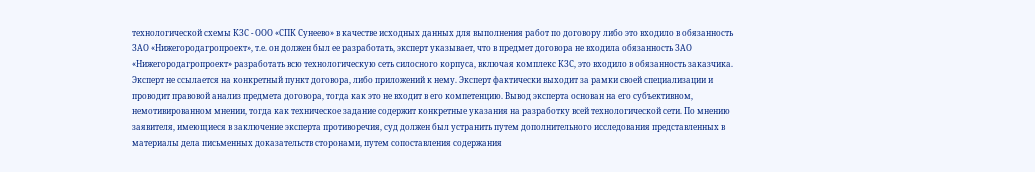технологической схемы КЗС - ООО «СПК Сунеево» в качестве исходных данных для выполнения работ по договору либо это входило в обязанность ЗАО «Нижегородагропроект», т.е. он должен был ее разработать, эксперт указывает, что в предмет договора не входила обязанность ЗАО «Нижегородагропроект» разработать всю технологическую сеть силосного корпуса, включая комплекс КЗС, это входило в обязанность заказчика. Эксперт не ссылается на конкретный пункт договора, либо приложений к нему. Эксперт фактически выходит за рамки своей специализации и проводит правовой анализ предмета договора, тогда как это не входит в его компетенцию. Вывод эксперта основан на его субъективном, немотивированном мнении, тогда как техническое задание содержит конкретные указания на разработку всей технологической сети. По мнению заявителя, имеющиеся в заключение эксперта противоречия, суд должен был устранить путем дополнительного исследования представленных в материалы дела письменных доказательств сторонами, путем сопоставления содержания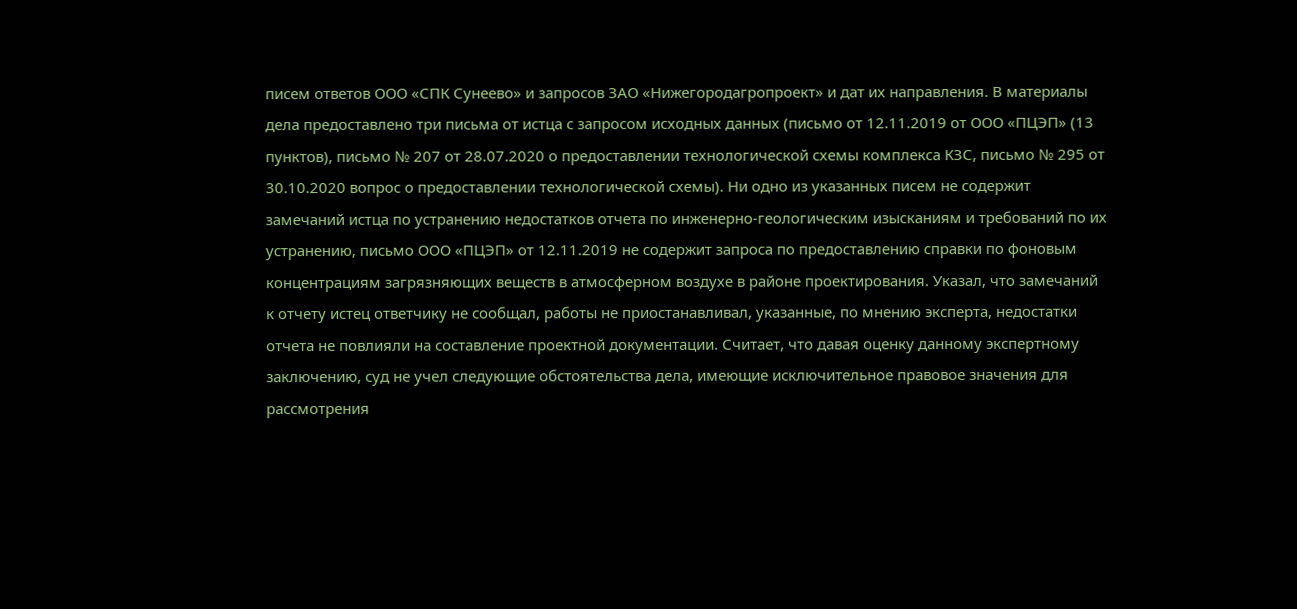писем ответов ООО «СПК Сунеево» и запросов ЗАО «Нижегородагропроект» и дат их направления. В материалы дела предоставлено три письма от истца с запросом исходных данных (письмо от 12.11.2019 от ООО «ПЦЭП» (13 пунктов), письмо № 207 от 28.07.2020 о предоставлении технологической схемы комплекса КЗС, письмо № 295 от 30.10.2020 вопрос о предоставлении технологической схемы). Ни одно из указанных писем не содержит замечаний истца по устранению недостатков отчета по инженерно-геологическим изысканиям и требований по их устранению, письмо ООО «ПЦЭП» от 12.11.2019 не содержит запроса по предоставлению справки по фоновым концентрациям загрязняющих веществ в атмосферном воздухе в районе проектирования. Указал, что замечаний к отчету истец ответчику не сообщал, работы не приостанавливал, указанные, по мнению эксперта, недостатки отчета не повлияли на составление проектной документации. Считает, что давая оценку данному экспертному заключению, суд не учел следующие обстоятельства дела, имеющие исключительное правовое значения для рассмотрения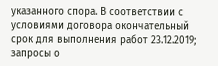указанного спора. В соответствии с условиями договора окончательный срок для выполнения работ 23.12.2019; запросы о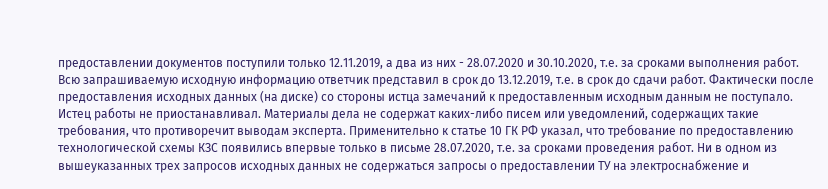предоставлении документов поступили только 12.11.2019, а два из них - 28.07.2020 и 30.10.2020, т.е. за сроками выполнения работ. Всю запрашиваемую исходную информацию ответчик представил в срок до 13.12.2019, т.е. в срок до сдачи работ. Фактически после предоставления исходных данных (на диске) со стороны истца замечаний к предоставленным исходным данным не поступало. Истец работы не приостанавливал. Материалы дела не содержат каких-либо писем или уведомлений, содержащих такие требования, что противоречит выводам эксперта. Применительно к статье 10 ГК РФ указал, что требование по предоставлению технологической схемы КЗС появились впервые только в письме 28.07.2020, т.е. за сроками проведения работ. Ни в одном из вышеуказанных трех запросов исходных данных не содержаться запросы о предоставлении ТУ на электроснабжение и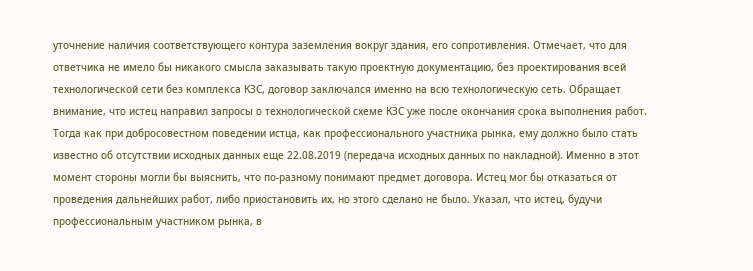уточнение наличия соответствующего контура заземления вокруг здания, его сопротивления. Отмечает, что для ответчика не имело бы никакого смысла заказывать такую проектную документацию, без проектирования всей технологической сети без комплекса КЗС, договор заключался именно на всю технологическую сеть. Обращает внимание, что истец направил запросы о технологической схеме КЗС уже после окончания срока выполнения работ. Тогда как при добросовестном поведении истца, как профессионального участника рынка, ему должно было стать известно об отсутствии исходных данных еще 22.08.2019 (передача исходных данных по накладной). Именно в этот момент стороны могли бы выяснить, что по-разному понимают предмет договора. Истец мог бы отказаться от проведения дальнейших работ, либо приостановить их, но этого сделано не было. Указал, что истец, будучи профессиональным участником рынка, в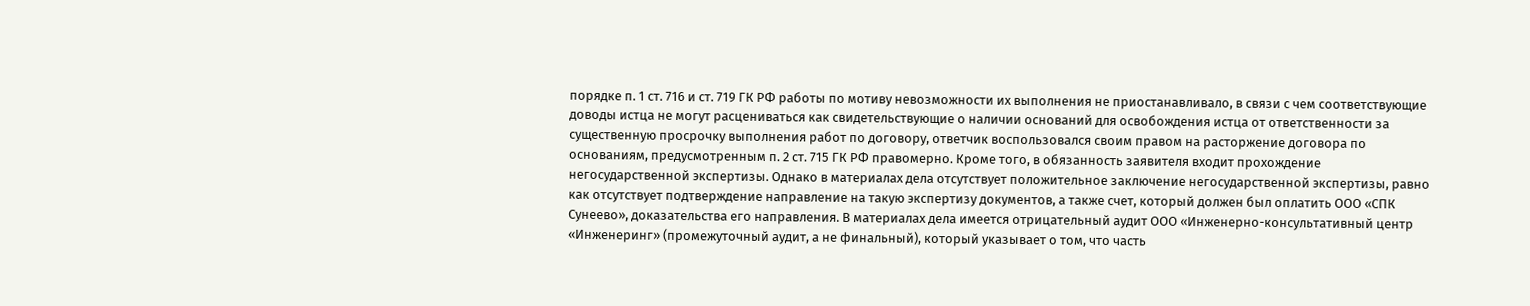порядке п. 1 ст. 716 и ст. 719 ГК РФ работы по мотиву невозможности их выполнения не приостанавливало, в связи с чем соответствующие доводы истца не могут расцениваться как свидетельствующие о наличии оснований для освобождения истца от ответственности за существенную просрочку выполнения работ по договору, ответчик воспользовался своим правом на расторжение договора по основаниям, предусмотренным п. 2 ст. 715 ГК РФ правомерно. Кроме того, в обязанность заявителя входит прохождение негосударственной экспертизы. Однако в материалах дела отсутствует положительное заключение негосударственной экспертизы, равно как отсутствует подтверждение направление на такую экспертизу документов, а также счет, который должен был оплатить ООО «СПК Сунеево», доказательства его направления. В материалах дела имеется отрицательный аудит ООО «Инженерно-консультативный центр «Инженеринг» (промежуточный аудит, а не финальный), который указывает о том, что часть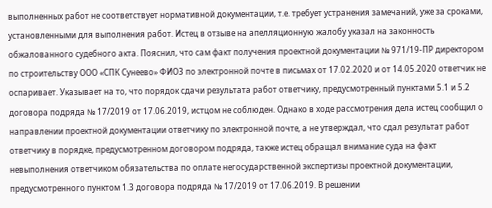выполненных работ не соответствует нормативной документации, т.е. требует устранения замечаний, уже за сроками, установленными для выполнения работ. Истец в отзыве на апелляционную жалобу указал на законность обжалованного судебного акта. Пояснил, что сам факт получения проектной документации № 971/19-ПР директором по строительству ООО «СПК Сунеево» ФИО3 по электронной почте в письмах от 17.02.2020 и от 14.05.2020 ответчик не оспаривает. Указывает на то, что порядок сдачи результата работ ответчику, предусмотренный пунктами 5.1 и 5.2 договора подряда № 17/2019 от 17.06.2019, истцом не соблюден. Однако в ходе рассмотрения дела истец сообщил о направлении проектной документации ответчику по электронной почте, а не утверждал, что сдал результат работ ответчику в порядке, предусмотренном договором подряда, также истец обращал внимание суда на факт невыполнения ответчиком обязательства по оплате негосударственной экспертизы проектной документации, предусмотренного пунктом 1.3 договора подряда № 17/2019 от 17.06.2019. В решении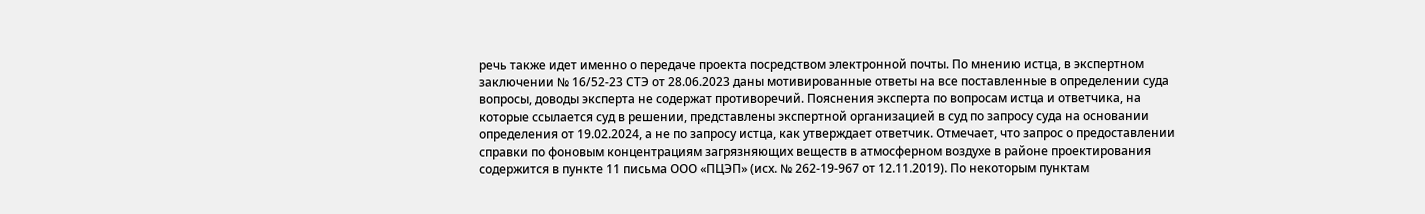речь также идет именно о передаче проекта посредством электронной почты. По мнению истца, в экспертном заключении № 16/52-23 СТЭ от 28.06.2023 даны мотивированные ответы на все поставленные в определении суда вопросы, доводы эксперта не содержат противоречий. Пояснения эксперта по вопросам истца и ответчика, на которые ссылается суд в решении, представлены экспертной организацией в суд по запросу суда на основании определения от 19.02.2024, а не по запросу истца, как утверждает ответчик. Отмечает, что запрос о предоставлении справки по фоновым концентрациям загрязняющих веществ в атмосферном воздухе в районе проектирования содержится в пункте 11 письма ООО «ПЦЭП» (исх. № 262-19-967 от 12.11.2019). По некоторым пунктам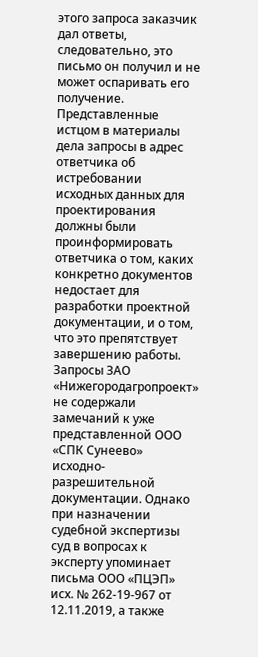этого запроса заказчик дал ответы, следовательно, это письмо он получил и не может оспаривать его получение. Представленные истцом в материалы дела запросы в адрес ответчика об истребовании исходных данных для проектирования должны были проинформировать ответчика о том, каких конкретно документов недостает для разработки проектной документации, и о том, что это препятствует завершению работы. Запросы ЗАО «Нижегородагропроект» не содержали замечаний к уже представленной ООО «СПК Сунеево» исходно-разрешительной документации. Однако при назначении судебной экспертизы суд в вопросах к эксперту упоминает письма ООО «ПЦЭП» исх. № 262-19-967 от 12.11.2019, а также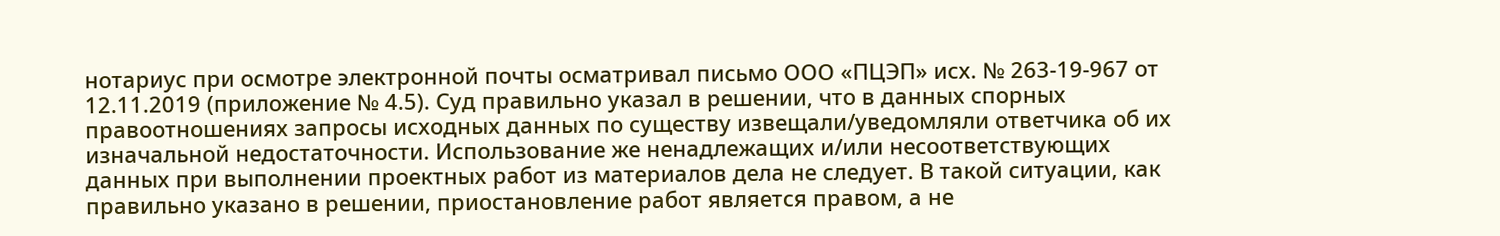нотариус при осмотре электронной почты осматривал письмо ООО «ПЦЭП» исх. № 263-19-967 от 12.11.2019 (приложение № 4.5). Суд правильно указал в решении, что в данных спорных правоотношениях запросы исходных данных по существу извещали/уведомляли ответчика об их изначальной недостаточности. Использование же ненадлежащих и/или несоответствующих данных при выполнении проектных работ из материалов дела не следует. В такой ситуации, как правильно указано в решении, приостановление работ является правом, а не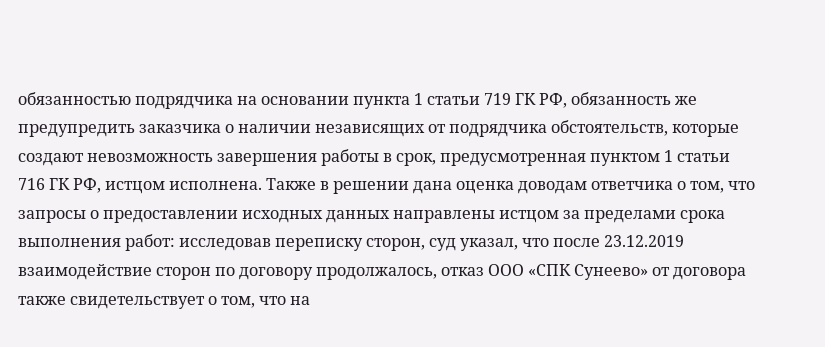обязанностью подрядчика на основании пункта 1 статьи 719 ГК РФ, обязанность же предупредить заказчика о наличии независящих от подрядчика обстоятельств, которые создают невозможность завершения работы в срок, предусмотренная пунктом 1 статьи 716 ГК РФ, истцом исполнена. Также в решении дана оценка доводам ответчика о том, что запросы о предоставлении исходных данных направлены истцом за пределами срока выполнения работ: исследовав переписку сторон, суд указал, что после 23.12.2019 взаимодействие сторон по договору продолжалось, отказ ООО «СПК Сунеево» от договора также свидетельствует о том, что на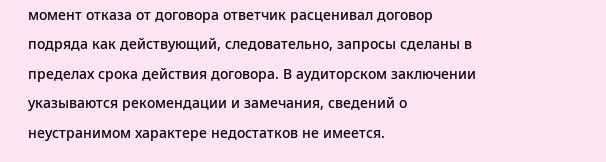момент отказа от договора ответчик расценивал договор подряда как действующий, следовательно, запросы сделаны в пределах срока действия договора. В аудиторском заключении указываются рекомендации и замечания, сведений о неустранимом характере недостатков не имеется.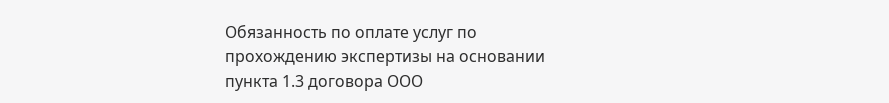Обязанность по оплате услуг по прохождению экспертизы на основании пункта 1.3 договора ООО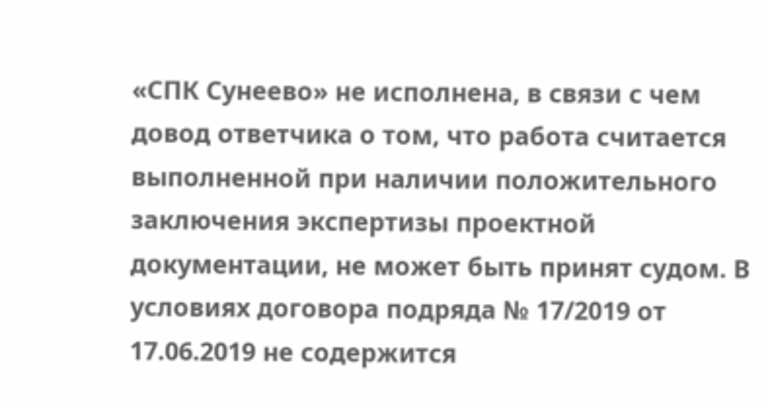«СПК Сунеево» не исполнена, в связи с чем довод ответчика о том, что работа считается выполненной при наличии положительного заключения экспертизы проектной документации, не может быть принят судом. В условиях договора подряда № 17/2019 от 17.06.2019 не содержится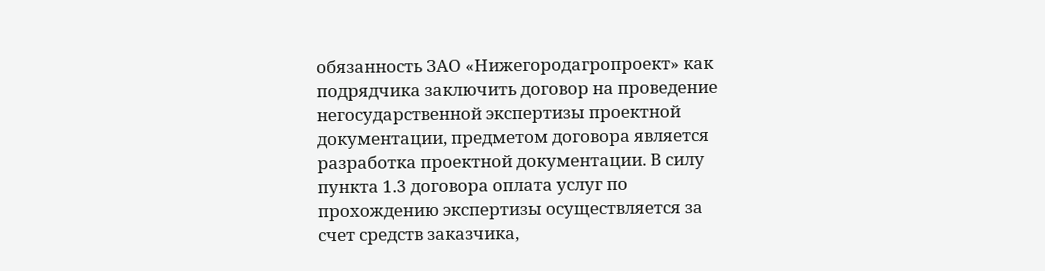обязанность ЗАО «Нижегородагропроект» как подрядчика заключить договор на проведение негосударственной экспертизы проектной документации, предметом договора является разработка проектной документации. В силу пункта 1.3 договора оплата услуг по прохождению экспертизы осуществляется за счет средств заказчика,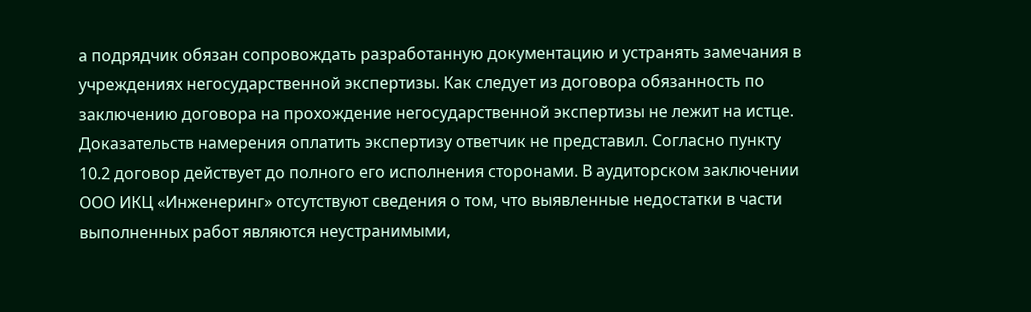а подрядчик обязан сопровождать разработанную документацию и устранять замечания в учреждениях негосударственной экспертизы. Как следует из договора обязанность по заключению договора на прохождение негосударственной экспертизы не лежит на истце. Доказательств намерения оплатить экспертизу ответчик не представил. Согласно пункту 10.2 договор действует до полного его исполнения сторонами. В аудиторском заключении ООО ИКЦ «Инженеринг» отсутствуют сведения о том, что выявленные недостатки в части выполненных работ являются неустранимыми,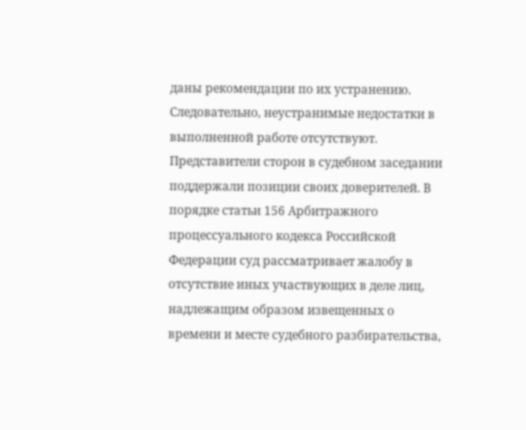даны рекомендации по их устранению. Следовательно, неустранимые недостатки в выполненной работе отсутствуют. Представители сторон в судебном заседании поддержали позиции своих доверителей. В порядке статьи 156 Арбитражного процессуального кодекса Российской Федерации суд рассматривает жалобу в отсутствие иных участвующих в деле лиц, надлежащим образом извещенных о времени и месте судебного разбирательства,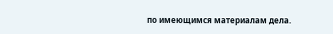по имеющимся материалам дела.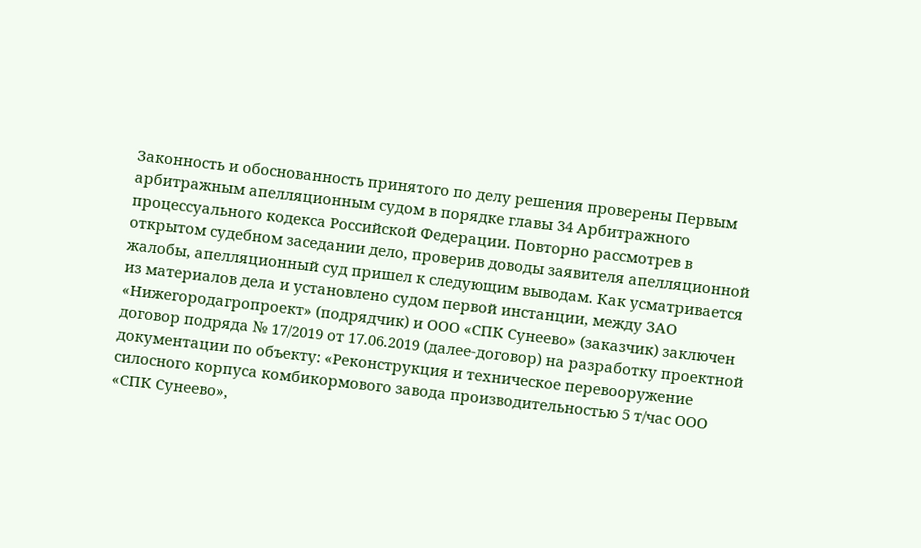Законность и обоснованность принятого по делу решения проверены Первым арбитражным апелляционным судом в порядке главы 34 Арбитражного процессуального кодекса Российской Федерации. Повторно рассмотрев в открытом судебном заседании дело, проверив доводы заявителя апелляционной жалобы, апелляционный суд пришел к следующим выводам. Как усматривается из материалов дела и установлено судом первой инстанции, между ЗАО «Нижегородагропроект» (подрядчик) и ООО «СПК Сунеево» (заказчик) заключен договор подряда № 17/2019 от 17.06.2019 (далее-договор) на разработку проектной документации по объекту: «Реконструкция и техническое перевооружение силосного корпуса комбикормового завода производительностью 5 т/час ООО «СПК Сунеево»,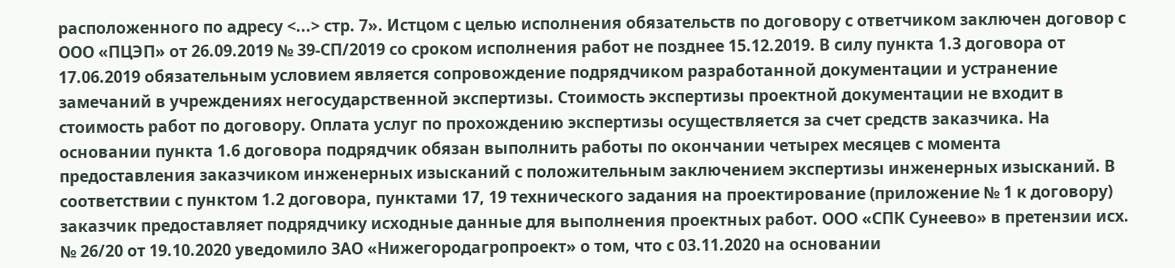расположенного по адресу <...> стр. 7». Истцом с целью исполнения обязательств по договору с ответчиком заключен договор с ООО «ПЦЭП» от 26.09.2019 № 39-СП/2019 со сроком исполнения работ не позднее 15.12.2019. В силу пункта 1.3 договора от 17.06.2019 обязательным условием является сопровождение подрядчиком разработанной документации и устранение замечаний в учреждениях негосударственной экспертизы. Стоимость экспертизы проектной документации не входит в стоимость работ по договору. Оплата услуг по прохождению экспертизы осуществляется за счет средств заказчика. На основании пункта 1.6 договора подрядчик обязан выполнить работы по окончании четырех месяцев с момента предоставления заказчиком инженерных изысканий с положительным заключением экспертизы инженерных изысканий. В соответствии с пунктом 1.2 договора, пунктами 17, 19 технического задания на проектирование (приложение № 1 к договору) заказчик предоставляет подрядчику исходные данные для выполнения проектных работ. ООО «СПК Сунеево» в претензии исх. № 26/20 от 19.10.2020 уведомило ЗАО «Нижегородагропроект» о том, что с 03.11.2020 на основании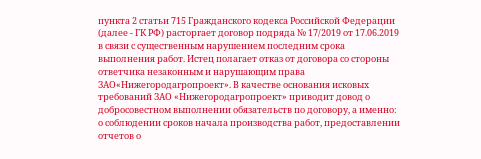пункта 2 статьи 715 Гражданского кодекса Российской Федерации (далее - ГК РФ) расторгает договор подряда № 17/2019 от 17.06.2019 в связи с существенным нарушением последним срока выполнения работ. Истец полагает отказ от договора со стороны ответчика незаконным и нарушающим права ЗАО«Нижегородагропроект». В качестве основания исковых требований ЗАО «Нижегородагропроект» приводит довод о добросовестном выполнении обязательств по договору, а именно: о соблюдении сроков начала производства работ, предоставлении отчетов о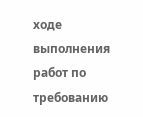ходе выполнения работ по требованию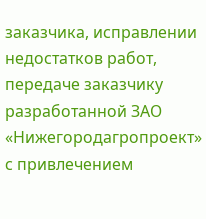заказчика, исправлении недостатков работ, передаче заказчику разработанной ЗАО «Нижегородагропроект» с привлечением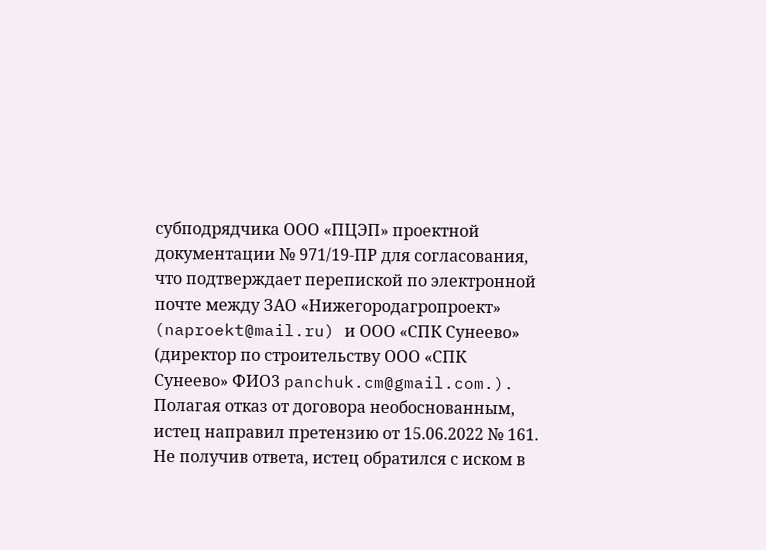субподрядчика ООО «ПЦЭП» проектной документации № 971/19-ПР для согласования, что подтверждает перепиской по электронной почте между ЗАО «Нижегородагропроект» (naproekt@mail.ru) и ООО «СПК Сунеево» (директор по строительству ООО «СПК Сунеево» ФИО3 panchuk.cm@gmail.com.). Полагая отказ от договора необоснованным, истец направил претензию от 15.06.2022 № 161. Не получив ответа, истец обратился с иском в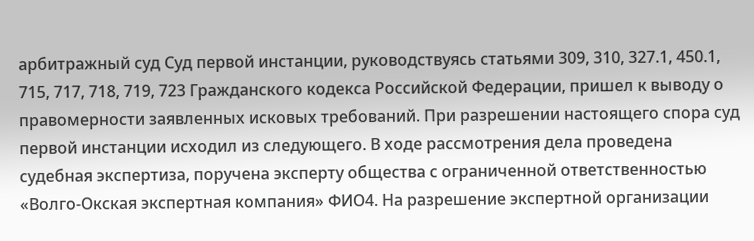арбитражный суд Суд первой инстанции, руководствуясь статьями 309, 310, 327.1, 450.1, 715, 717, 718, 719, 723 Гражданского кодекса Российской Федерации, пришел к выводу о правомерности заявленных исковых требований. При разрешении настоящего спора суд первой инстанции исходил из следующего. В ходе рассмотрения дела проведена судебная экспертиза, поручена эксперту общества с ограниченной ответственностью «Волго-Окская экспертная компания» ФИО4. На разрешение экспертной организации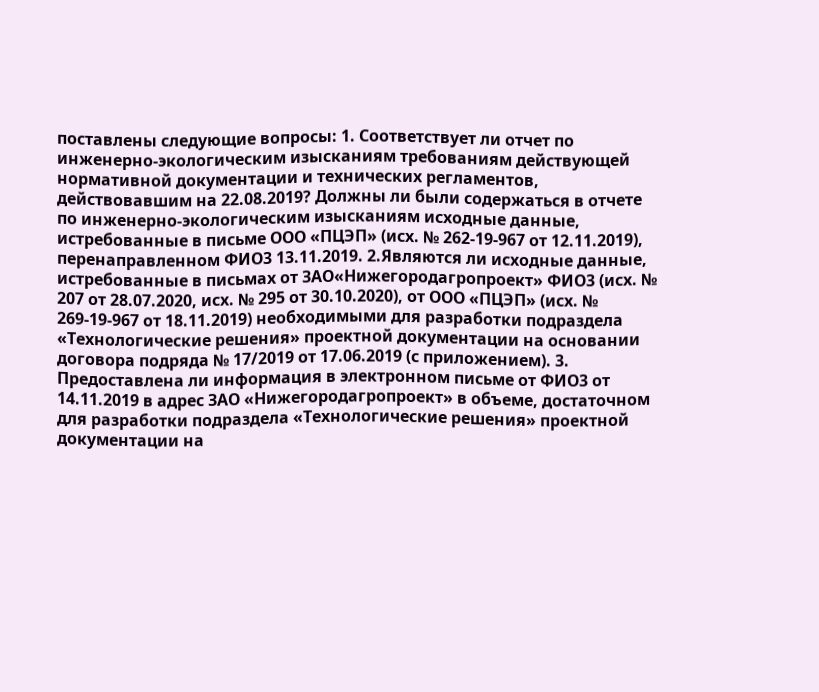поставлены следующие вопросы: 1. Соответствует ли отчет по инженерно-экологическим изысканиям требованиям действующей нормативной документации и технических регламентов, действовавшим на 22.08.2019? Должны ли были содержаться в отчете по инженерно-экологическим изысканиям исходные данные, истребованные в письме ООО «ПЦЭП» (исх. № 262-19-967 от 12.11.2019), перенаправленном ФИО3 13.11.2019. 2.Являются ли исходные данные, истребованные в письмах от ЗАО«Нижегородагропроект» ФИО3 (исх. № 207 от 28.07.2020, исх. № 295 от 30.10.2020), от ООО «ПЦЭП» (исх. № 269-19-967 от 18.11.2019) необходимыми для разработки подраздела «Технологические решения» проектной документации на основании договора подряда № 17/2019 от 17.06.2019 (с приложением). 3. Предоставлена ли информация в электронном письме от ФИО3 от 14.11.2019 в адрес ЗАО «Нижегородагропроект» в объеме, достаточном для разработки подраздела «Технологические решения» проектной документации на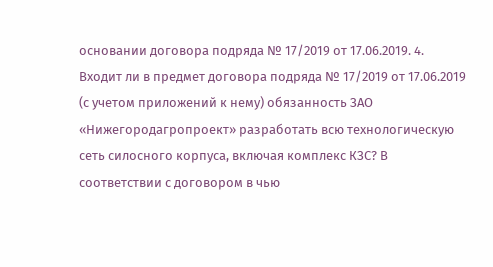основании договора подряда № 17/2019 от 17.06.2019. 4. Входит ли в предмет договора подряда № 17/2019 от 17.06.2019 (с учетом приложений к нему) обязанность ЗАО «Нижегородагропроект» разработать всю технологическую сеть силосного корпуса, включая комплекс КЗС? В соответствии с договором в чью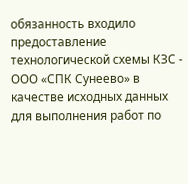обязанность входило предоставление технологической схемы КЗС - ООО «СПК Сунеево» в качестве исходных данных для выполнения работ по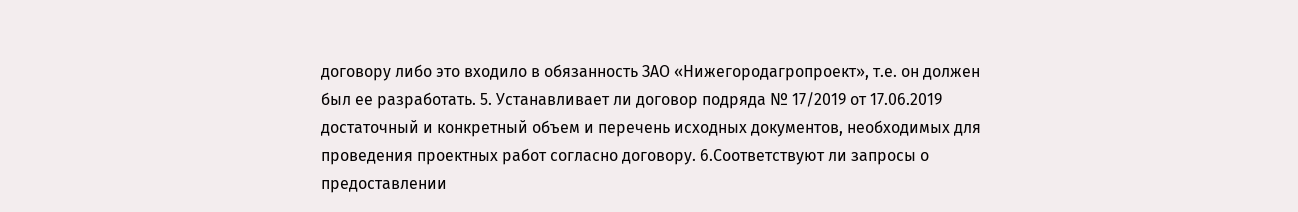договору либо это входило в обязанность ЗАО «Нижегородагропроект», т.е. он должен был ее разработать. 5. Устанавливает ли договор подряда № 17/2019 от 17.06.2019 достаточный и конкретный объем и перечень исходных документов, необходимых для проведения проектных работ согласно договору. 6.Соответствуют ли запросы о предоставлении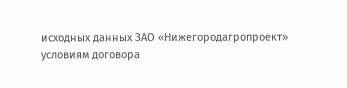исходных данных ЗАО «Нижегородагропроект» условиям договора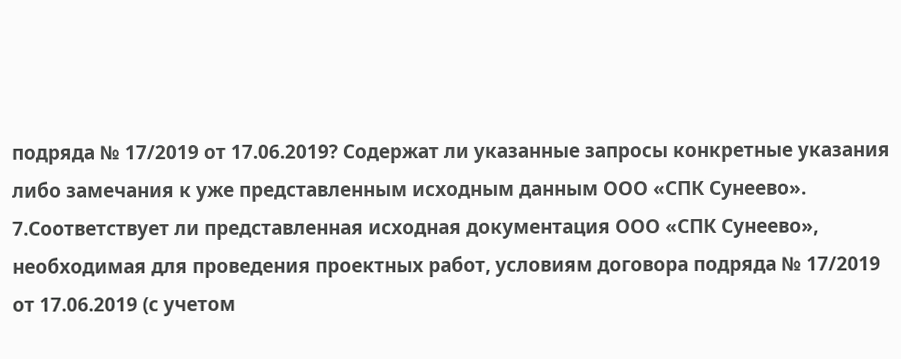подряда № 17/2019 от 17.06.2019? Содержат ли указанные запросы конкретные указания либо замечания к уже представленным исходным данным ООО «СПК Сунеево». 7.Соответствует ли представленная исходная документация ООО «СПК Сунеево», необходимая для проведения проектных работ, условиям договора подряда № 17/2019 от 17.06.2019 (с учетом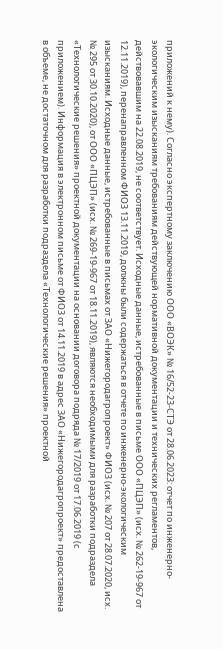приложений к нему). Согласно экспертному заключению ООО «ВОЭК» № 16/52-23-СТЭ от 28.06.2023: отчет по инженерно-экологическим изысканиям требованиям действующей нормативной документации и технических регламентов, действовавшим на 22.08.2019, не соответствует. Исходные данные, истребованные в письме ООО «ПЦЭП» (исх. № 262-19-967 от 12.11.2019), перенаправленном ФИО3 13.11.2019, должны были содержаться в отчете по инженерно-экологическим изысканиям. Исходные данные, истребованные в письмах от ЗАО «Нижегородагропроект» ФИО3 (исх. № 207 от 28.07.2020, исх. № 295 от 30.10.2020), от ООО «ПЦЭП» (исх. № 269-19-967 от 18.11.2019), являются необходимыми для разработки подраздела «Технологические решения» проектной документации на основании договора подряда № 17/2019 от 17.06.2019 (с приложением). Информация в электронном письме от ФИО3 от 14.11.2019 в адрес ЗАО «Нижегородагропроект» предоставлена в объеме, не достаточном для разработки подраздела «Технологические решения» проектной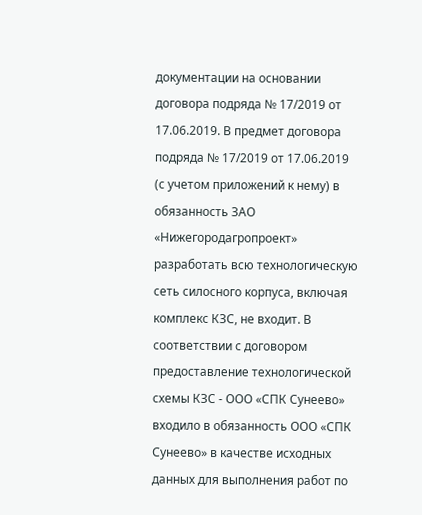документации на основании договора подряда № 17/2019 от 17.06.2019. В предмет договора подряда № 17/2019 от 17.06.2019 (с учетом приложений к нему) в обязанность ЗАО «Нижегородагропроект» разработать всю технологическую сеть силосного корпуса, включая комплекс КЗС, не входит. В соответствии с договором предоставление технологической схемы КЗС - ООО «СПК Сунеево» входило в обязанность ООО «СПК Сунеево» в качестве исходных данных для выполнения работ по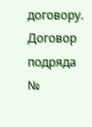договору. Договор подряда №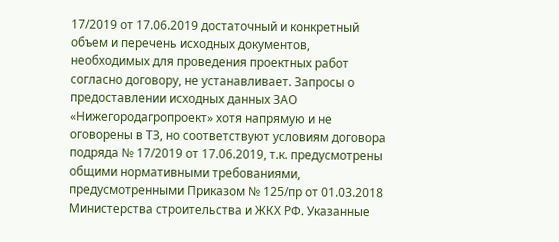17/2019 от 17.06.2019 достаточный и конкретный объем и перечень исходных документов, необходимых для проведения проектных работ согласно договору, не устанавливает. Запросы о предоставлении исходных данных ЗАО «Нижегородагропроект» хотя напрямую и не оговорены в ТЗ, но соответствуют условиям договора подряда № 17/2019 от 17.06.2019, т.к. предусмотрены общими нормативными требованиями, предусмотренными Приказом № 125/пр от 01.03.2018 Министерства строительства и ЖКХ РФ. Указанные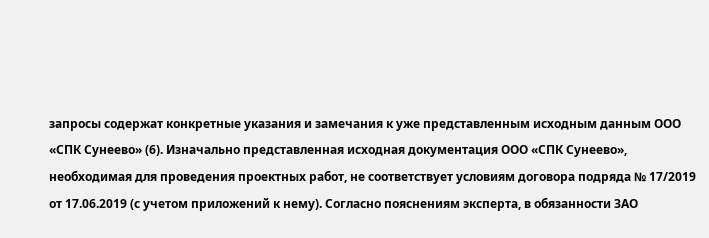запросы содержат конкретные указания и замечания к уже представленным исходным данным ООО «СПК Сунеево» (6). Изначально представленная исходная документация ООО «СПК Сунеево», необходимая для проведения проектных работ, не соответствует условиям договора подряда № 17/2019 от 17.06.2019 (с учетом приложений к нему). Согласно пояснениям эксперта, в обязанности ЗАО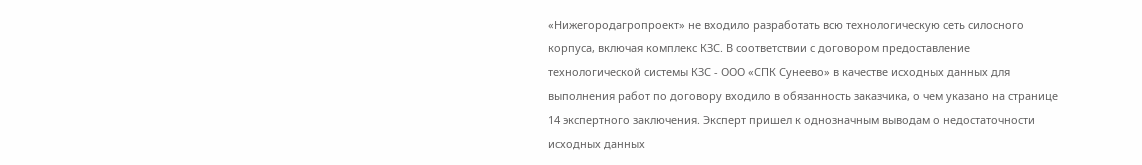«Нижегородагропроект» не входило разработать всю технологическую сеть силосного корпуса, включая комплекс КЗС. В соответствии с договором предоставление технологической системы КЗС - ООО «СПК Сунеево» в качестве исходных данных для выполнения работ по договору входило в обязанность заказчика, о чем указано на странице 14 экспертного заключения. Эксперт пришел к однозначным выводам о недостаточности исходных данных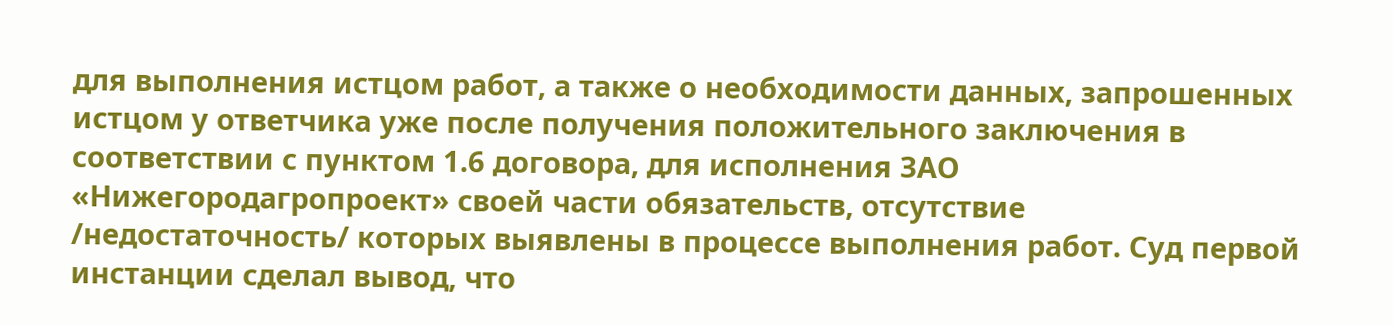для выполнения истцом работ, а также о необходимости данных, запрошенных истцом у ответчика уже после получения положительного заключения в соответствии с пунктом 1.6 договора, для исполнения ЗАО «Нижегородагропроект» своей части обязательств, отсутствие /недостаточность/ которых выявлены в процессе выполнения работ. Суд первой инстанции сделал вывод, что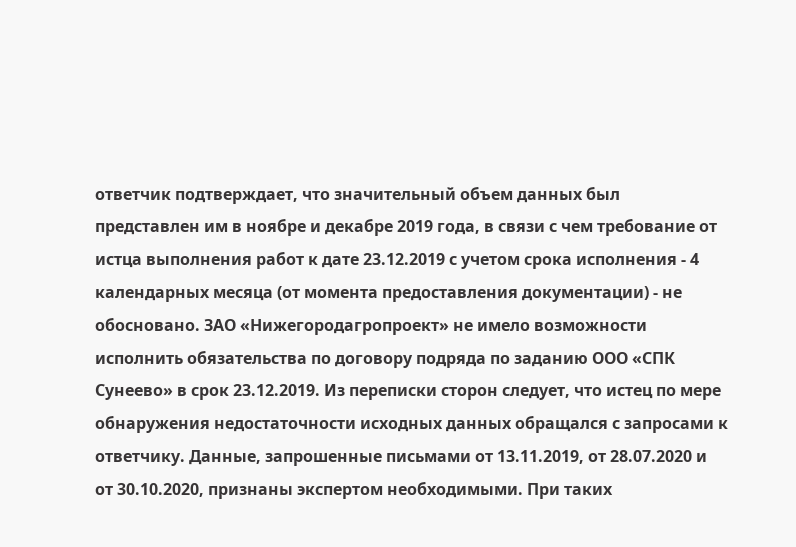ответчик подтверждает, что значительный объем данных был представлен им в ноябре и декабре 2019 года, в связи с чем требование от истца выполнения работ к дате 23.12.2019 с учетом срока исполнения - 4 календарных месяца (от момента предоставления документации) - не обосновано. ЗАО «Нижегородагропроект» не имело возможности исполнить обязательства по договору подряда по заданию ООО «СПК Сунеево» в срок 23.12.2019. Из переписки сторон следует, что истец по мере обнаружения недостаточности исходных данных обращался с запросами к ответчику. Данные, запрошенные письмами от 13.11.2019, от 28.07.2020 и от 30.10.2020, признаны экспертом необходимыми. При таких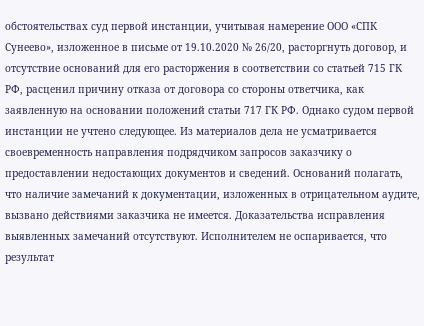обстоятельствах суд первой инстанции, учитывая намерение ООО «СПК Сунеево», изложенное в письме от 19.10.2020 № 26/20, расторгнуть договор, и отсутствие оснований для его расторжения в соответствии со статьей 715 ГК РФ, расценил причину отказа от договора со стороны ответчика, как заявленную на основании положений статьи 717 ГК РФ. Однако судом первой инстанции не учтено следующее. Из материалов дела не усматривается своевременность направления подрядчиком запросов заказчику о предоставлении недостающих документов и сведений. Оснований полагать, что наличие замечаний к документации, изложенных в отрицательном аудите, вызвано действиями заказчика не имеется. Доказательства исправления выявленных замечаний отсутствуют. Исполнителем не оспаривается, что результат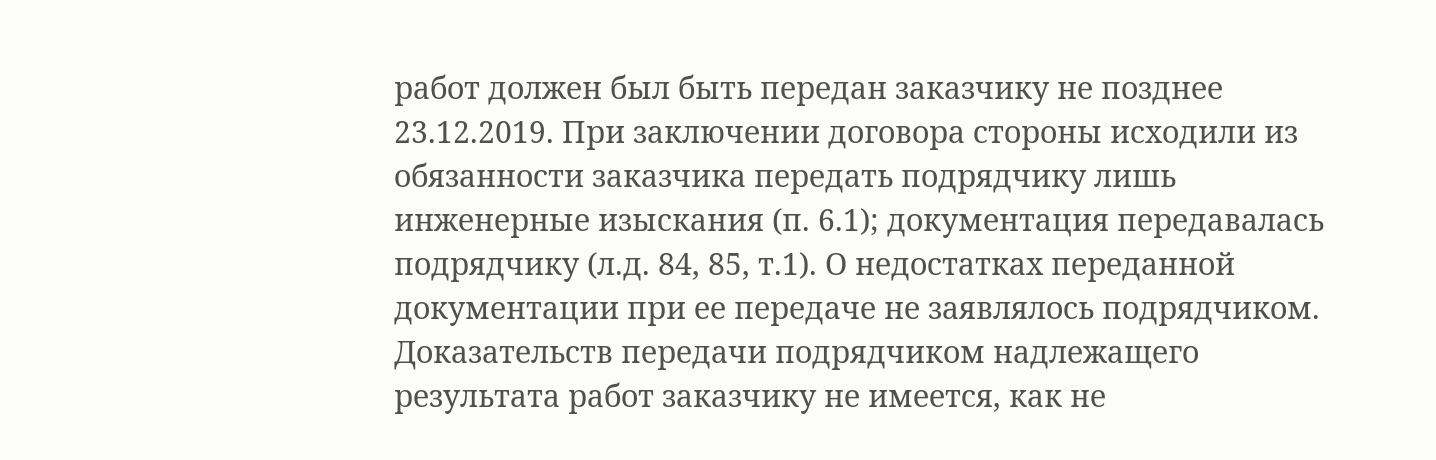работ должен был быть передан заказчику не позднее 23.12.2019. При заключении договора стороны исходили из обязанности заказчика передать подрядчику лишь инженерные изыскания (п. 6.1); документация передавалась подрядчику (л.д. 84, 85, т.1). О недостатках переданной документации при ее передаче не заявлялось подрядчиком. Доказательств передачи подрядчиком надлежащего результата работ заказчику не имеется, как не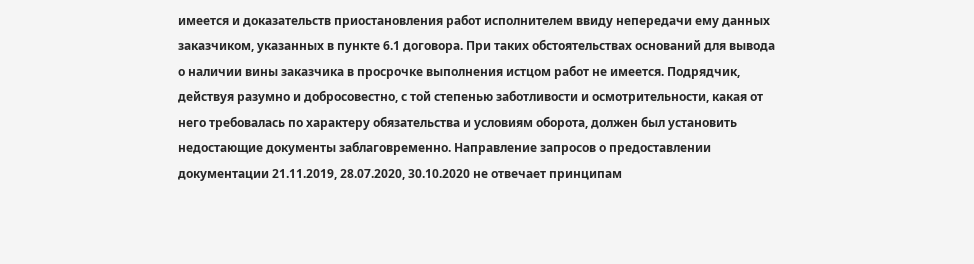имеется и доказательств приостановления работ исполнителем ввиду непередачи ему данных заказчиком, указанных в пункте 6.1 договора. При таких обстоятельствах оснований для вывода о наличии вины заказчика в просрочке выполнения истцом работ не имеется. Подрядчик, действуя разумно и добросовестно, с той степенью заботливости и осмотрительности, какая от него требовалась по характеру обязательства и условиям оборота, должен был установить недостающие документы заблаговременно. Направление запросов о предоставлении документации 21.11.2019, 28.07.2020, 30.10.2020 не отвечает принципам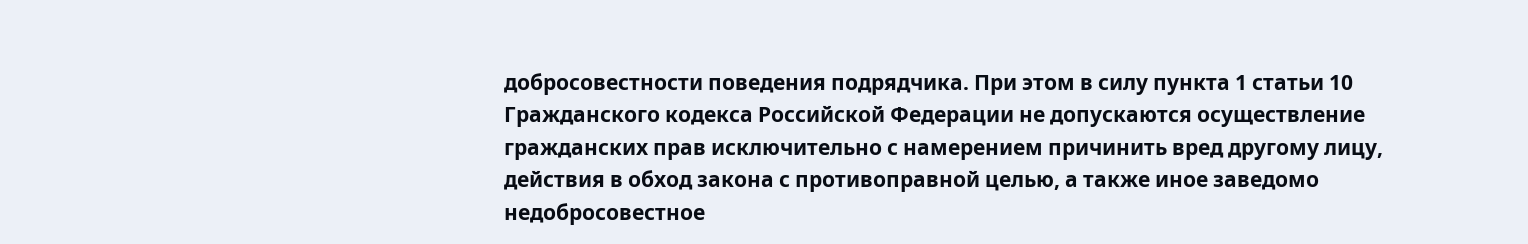добросовестности поведения подрядчика. При этом в силу пункта 1 статьи 10 Гражданского кодекса Российской Федерации не допускаются осуществление гражданских прав исключительно с намерением причинить вред другому лицу, действия в обход закона с противоправной целью, а также иное заведомо недобросовестное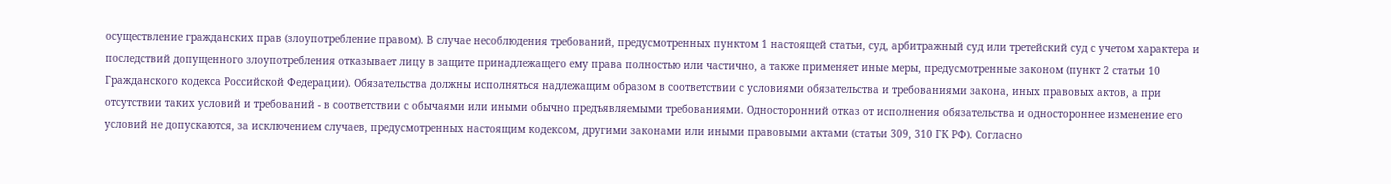осуществление гражданских прав (злоупотребление правом). В случае несоблюдения требований, предусмотренных пунктом 1 настоящей статьи, суд, арбитражный суд или третейский суд с учетом характера и последствий допущенного злоупотребления отказывает лицу в защите принадлежащего ему права полностью или частично, а также применяет иные меры, предусмотренные законом (пункт 2 статьи 10 Гражданского кодекса Российской Федерации). Обязательства должны исполняться надлежащим образом в соответствии с условиями обязательства и требованиями закона, иных правовых актов, а при отсутствии таких условий и требований - в соответствии с обычаями или иными обычно предъявляемыми требованиями. Односторонний отказ от исполнения обязательства и одностороннее изменение его условий не допускаются, за исключением случаев, предусмотренных настоящим кодексом, другими законами или иными правовыми актами (статьи 309, 310 ГК РФ). Согласно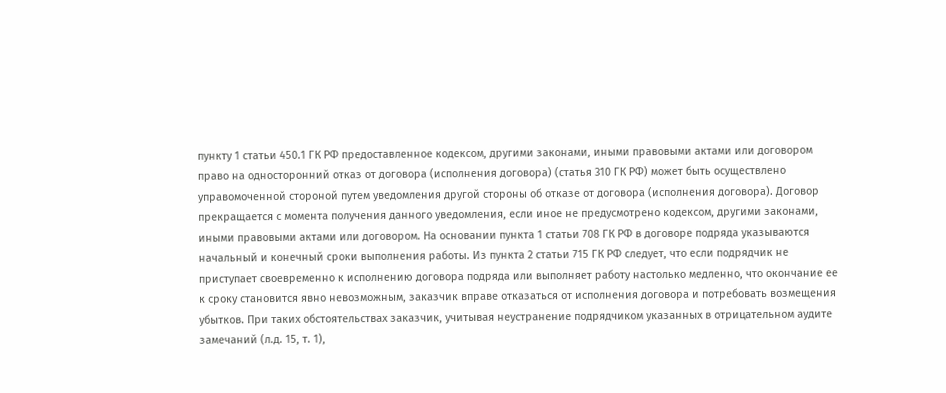пункту 1 статьи 450.1 ГК РФ предоставленное кодексом, другими законами, иными правовыми актами или договором право на односторонний отказ от договора (исполнения договора) (статья 310 ГК РФ) может быть осуществлено управомоченной стороной путем уведомления другой стороны об отказе от договора (исполнения договора). Договор прекращается с момента получения данного уведомления, если иное не предусмотрено кодексом, другими законами, иными правовыми актами или договором. На основании пункта 1 статьи 708 ГК РФ в договоре подряда указываются начальный и конечный сроки выполнения работы. Из пункта 2 статьи 715 ГК РФ следует, что если подрядчик не приступает своевременно к исполнению договора подряда или выполняет работу настолько медленно, что окончание ее к сроку становится явно невозможным, заказчик вправе отказаться от исполнения договора и потребовать возмещения убытков. При таких обстоятельствах заказчик, учитывая неустранение подрядчиком указанных в отрицательном аудите замечаний (л.д. 15, т. 1),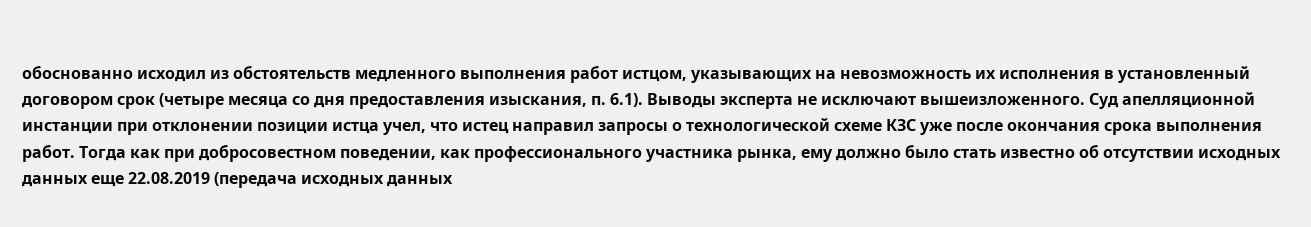обоснованно исходил из обстоятельств медленного выполнения работ истцом, указывающих на невозможность их исполнения в установленный договором срок (четыре месяца со дня предоставления изыскания, п. 6.1). Выводы эксперта не исключают вышеизложенного. Суд апелляционной инстанции при отклонении позиции истца учел, что истец направил запросы о технологической схеме КЗС уже после окончания срока выполнения работ. Тогда как при добросовестном поведении, как профессионального участника рынка, ему должно было стать известно об отсутствии исходных данных еще 22.08.2019 (передача исходных данных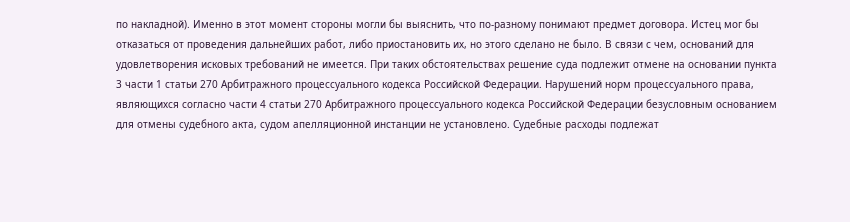по накладной). Именно в этот момент стороны могли бы выяснить, что по-разному понимают предмет договора. Истец мог бы отказаться от проведения дальнейших работ, либо приостановить их, но этого сделано не было. В связи с чем, оснований для удовлетворения исковых требований не имеется. При таких обстоятельствах решение суда подлежит отмене на основании пункта 3 части 1 статьи 270 Арбитражного процессуального кодекса Российской Федерации. Нарушений норм процессуального права, являющихся согласно части 4 статьи 270 Арбитражного процессуального кодекса Российской Федерации безусловным основанием для отмены судебного акта, судом апелляционной инстанции не установлено. Судебные расходы подлежат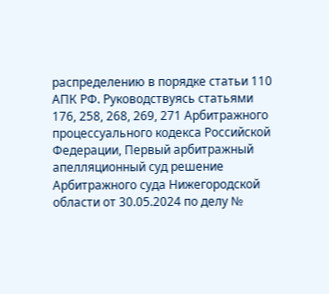распределению в порядке статьи 110 АПК РФ. Руководствуясь статьями 176, 258, 268, 269, 271 Арбитражного процессуального кодекса Российской Федерации, Первый арбитражный апелляционный суд решение Арбитражного суда Нижегородской области от 30.05.2024 по делу №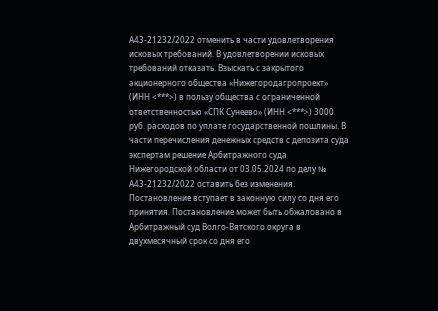А43-21232/2022 отменить в части удовлетворения исковых требований. В удовлетворении исковых требований отказать. Взыскать с закрытого акционерного общества «Нижегородагропроект» (ИНН <***>) в пользу общества с ограниченной ответственностью «СПК Сунеево» (ИНН <***>) 3000 руб. расходов по уплате государственной пошлины. В части перечисления денежных средств с депозита суда экспертам решение Арбитражного суда Нижегородской области от 03.05.2024 по делу № А43-21232/2022 оставить без изменения. Постановление вступает в законную силу со дня его принятия. Постановление может быть обжаловано в Арбитражный суд Волго-Вятского округа в двухмесячный срок со дня его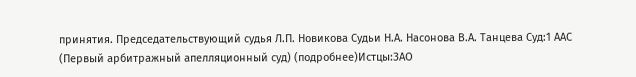принятия. Председательствующий судья Л.П. Новикова Судьи Н.А. Насонова В.А. Танцева Суд:1 ААС (Первый арбитражный апелляционный суд) (подробнее)Истцы:ЗАО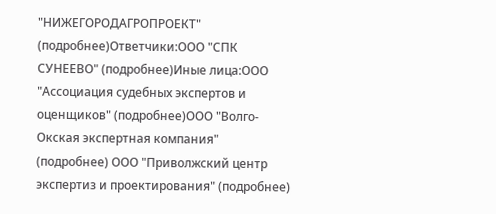"НИЖЕГОРОДАГРОПРОЕКТ" (подробнее)Ответчики:ООО "СПК СУНЕЕВО" (подробнее)Иные лица:ООО "Ассоциация судебных экспертов и оценщиков" (подробнее)ООО "Волго-Окская экспертная компания" (подробнее) ООО "Приволжский центр экспертиз и проектирования" (подробнее)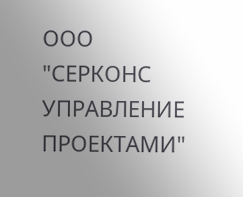ООО "СЕРКОНС УПРАВЛЕНИЕ ПРОЕКТАМИ"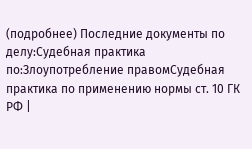(подробнее) Последние документы по делу:Судебная практика по:Злоупотребление правомСудебная практика по применению нормы ст. 10 ГК РФ |